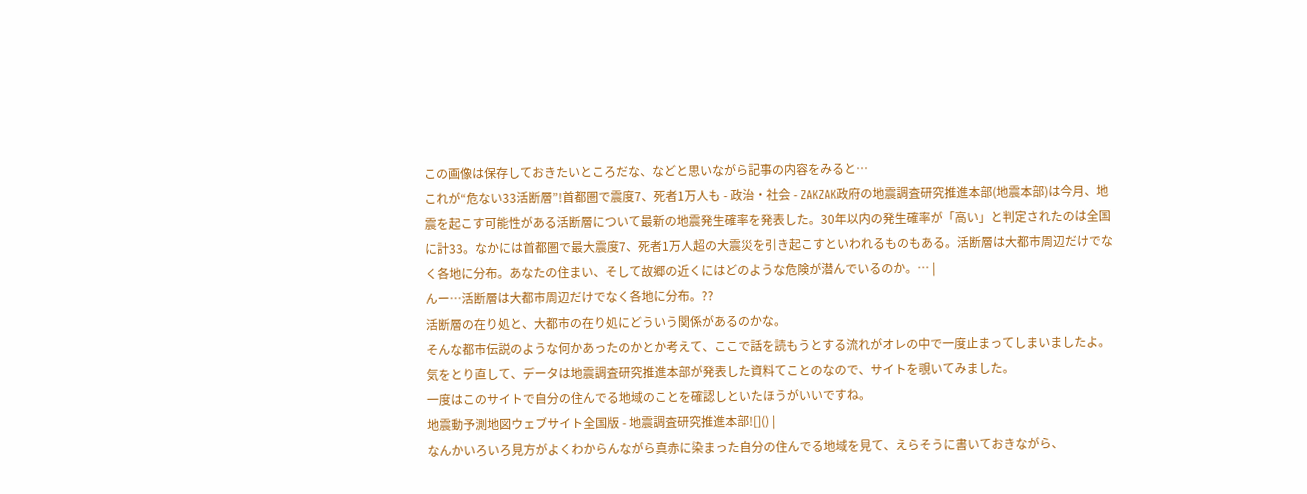この画像は保存しておきたいところだな、などと思いながら記事の内容をみると…
これが“危ない33活断層”!首都圏で震度7、死者1万人も - 政治・社会 - ZAKZAK政府の地震調査研究推進本部(地震本部)は今月、地震を起こす可能性がある活断層について最新の地震発生確率を発表した。30年以内の発生確率が「高い」と判定されたのは全国に計33。なかには首都圏で最大震度7、死者1万人超の大震災を引き起こすといわれるものもある。活断層は大都市周辺だけでなく各地に分布。あなたの住まい、そして故郷の近くにはどのような危険が潜んでいるのか。… |
んー…活断層は大都市周辺だけでなく各地に分布。??
活断層の在り処と、大都市の在り処にどういう関係があるのかな。
そんな都市伝説のような何かあったのかとか考えて、ここで話を読もうとする流れがオレの中で一度止まってしまいましたよ。
気をとり直して、データは地震調査研究推進本部が発表した資料てことのなので、サイトを覗いてみました。
一度はこのサイトで自分の住んでる地域のことを確認しといたほうがいいですね。
地震動予測地図ウェブサイト全国版 - 地震調査研究推進本部![]() |
なんかいろいろ見方がよくわからんながら真赤に染まった自分の住んでる地域を見て、えらそうに書いておきながら、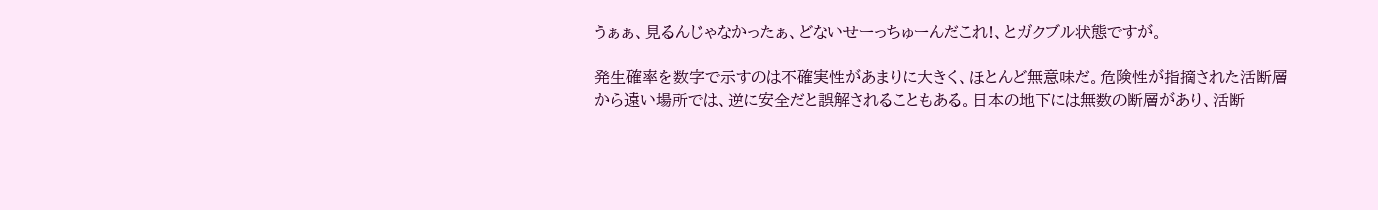うぁぁ、見るんじゃなかったぁ、どないせーっちゅーんだこれ!、とガクブル状態ですが。

発生確率を数字で示すのは不確実性があまりに大きく、ほとんど無意味だ。危険性が指摘された活断層から遠い場所では、逆に安全だと誤解されることもある。日本の地下には無数の断層があり、活断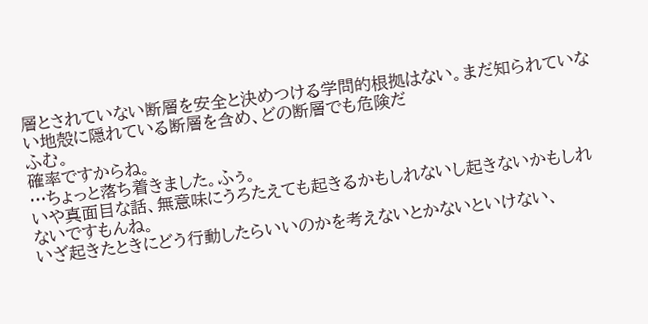層とされていない断層を安全と決めつける学問的根拠はない。まだ知られていない地殻に隠れている断層を含め、どの断層でも危険だ
ふむ。
確率ですからね。
…ちょっと落ち着きました。ふぅ。
いや真面目な話、無意味にうろたえても起きるかもしれないし起きないかもしれないですもんね。
いざ起きたときにどう行動したらいいのかを考えないとかないといけない、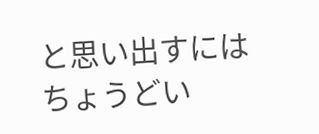と思い出すにはちょうどい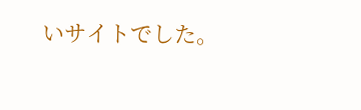いサイトでした。